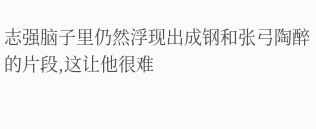志强脑子里仍然浮现出成钢和张弓陶醉的片段,这让他很难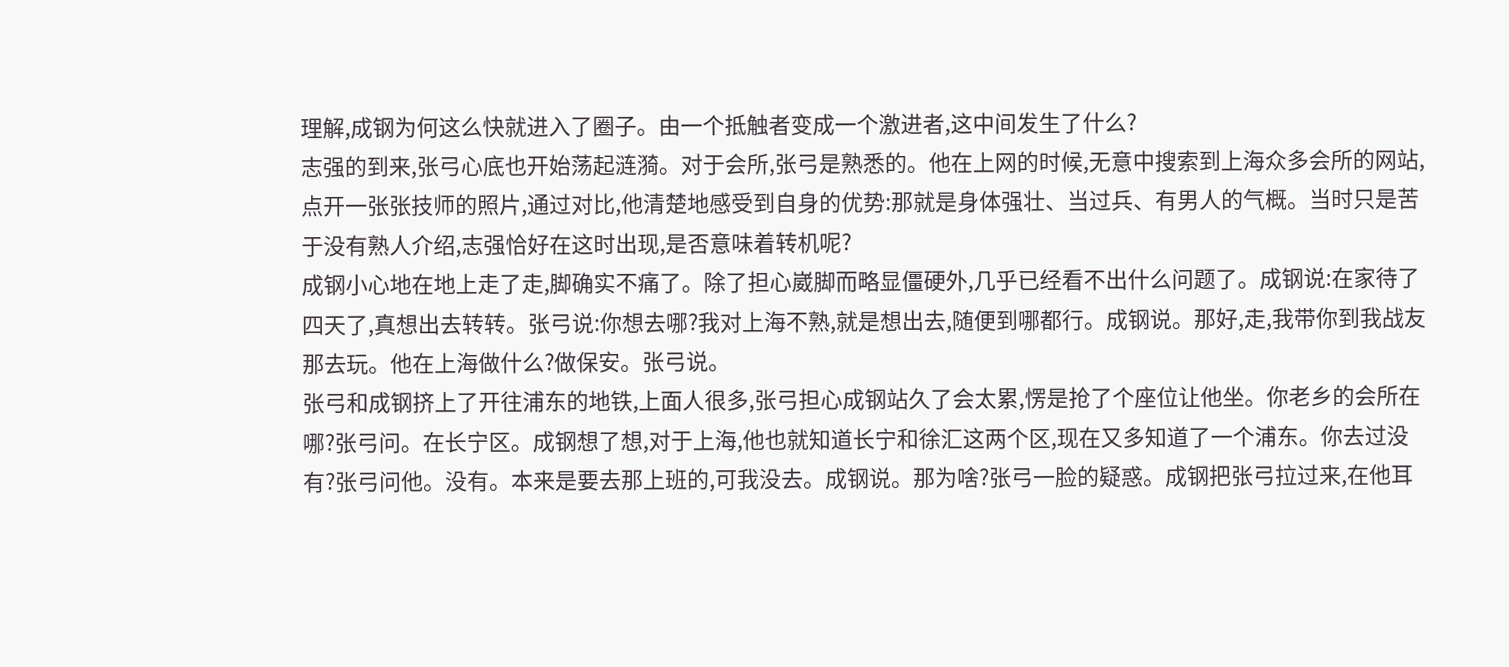理解,成钢为何这么快就进入了圈子。由一个抵触者变成一个激进者,这中间发生了什么?
志强的到来,张弓心底也开始荡起涟漪。对于会所,张弓是熟悉的。他在上网的时候,无意中搜索到上海众多会所的网站,点开一张张技师的照片,通过对比,他清楚地感受到自身的优势:那就是身体强壮、当过兵、有男人的气概。当时只是苦于没有熟人介绍,志强恰好在这时出现,是否意味着转机呢?
成钢小心地在地上走了走,脚确实不痛了。除了担心崴脚而略显僵硬外,几乎已经看不出什么问题了。成钢说:在家待了四天了,真想出去转转。张弓说:你想去哪?我对上海不熟,就是想出去,随便到哪都行。成钢说。那好,走,我带你到我战友那去玩。他在上海做什么?做保安。张弓说。
张弓和成钢挤上了开往浦东的地铁,上面人很多,张弓担心成钢站久了会太累,愣是抢了个座位让他坐。你老乡的会所在哪?张弓问。在长宁区。成钢想了想,对于上海,他也就知道长宁和徐汇这两个区,现在又多知道了一个浦东。你去过没有?张弓问他。没有。本来是要去那上班的,可我没去。成钢说。那为啥?张弓一脸的疑惑。成钢把张弓拉过来,在他耳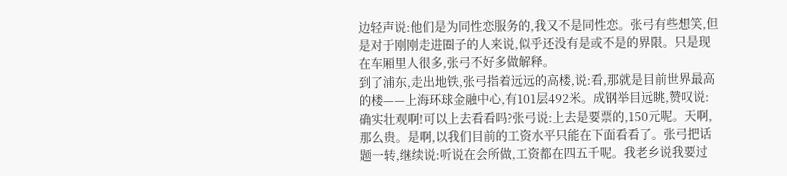边轻声说:他们是为同性恋服务的,我又不是同性恋。张弓有些想笑,但是对于刚刚走进圈子的人来说,似乎还没有是或不是的界限。只是现在车厢里人很多,张弓不好多做解释。
到了浦东,走出地铁,张弓指着远远的高楼,说:看,那就是目前世界最高的楼——上海环球金融中心,有101层492米。成钢举目远眺,赞叹说:确实壮观啊!可以上去看看吗?张弓说:上去是要票的,150元呢。天啊,那么贵。是啊,以我们目前的工资水平只能在下面看看了。张弓把话题一转,继续说:听说在会所做,工资都在四五千呢。我老乡说我要过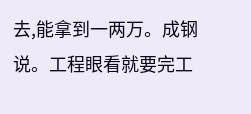去,能拿到一两万。成钢说。工程眼看就要完工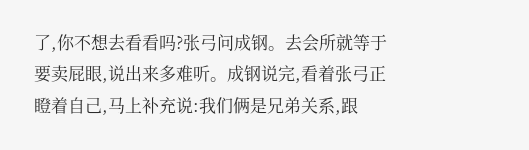了,你不想去看看吗?张弓问成钢。去会所就等于要卖屁眼,说出来多难听。成钢说完,看着张弓正瞪着自己,马上补充说:我们俩是兄弟关系,跟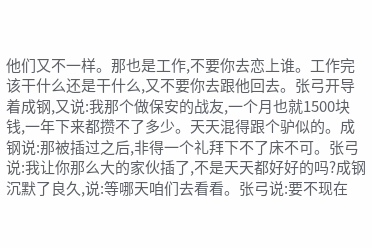他们又不一样。那也是工作,不要你去恋上谁。工作完该干什么还是干什么,又不要你去跟他回去。张弓开导着成钢,又说:我那个做保安的战友,一个月也就1500块钱,一年下来都攒不了多少。天天混得跟个驴似的。成钢说:那被插过之后,非得一个礼拜下不了床不可。张弓说:我让你那么大的家伙插了,不是天天都好好的吗?成钢沉默了良久,说:等哪天咱们去看看。张弓说:要不现在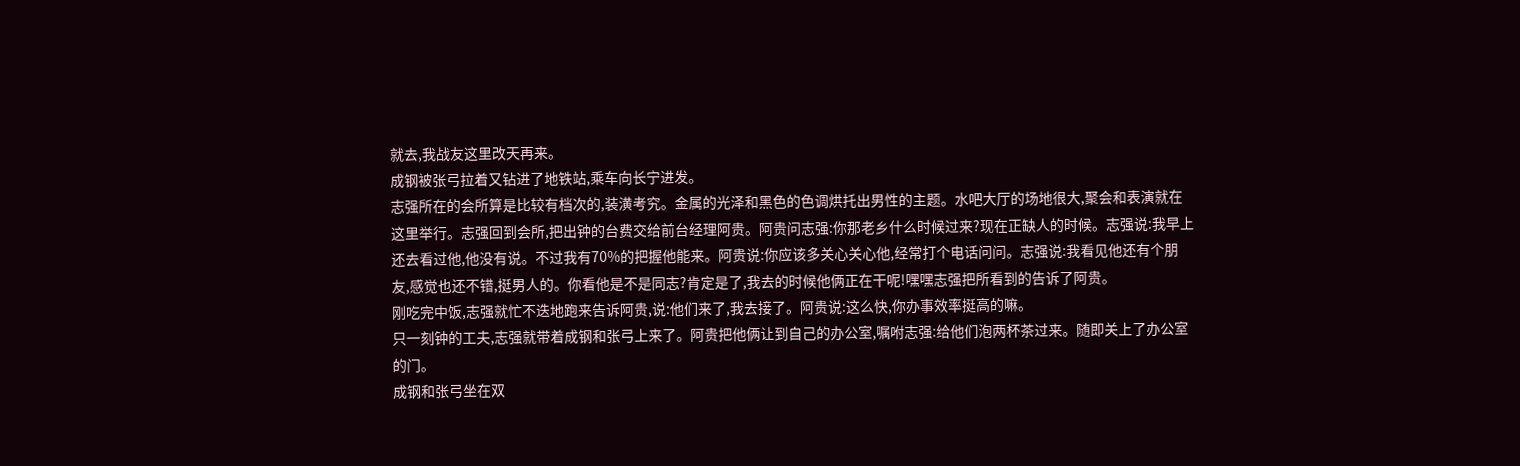就去,我战友这里改天再来。
成钢被张弓拉着又钻进了地铁站,乘车向长宁进发。
志强所在的会所算是比较有档次的,装潢考究。金属的光泽和黑色的色调烘托出男性的主题。水吧大厅的场地很大,聚会和表演就在这里举行。志强回到会所,把出钟的台费交给前台经理阿贵。阿贵问志强:你那老乡什么时候过来?现在正缺人的时候。志强说:我早上还去看过他,他没有说。不过我有70%的把握他能来。阿贵说:你应该多关心关心他,经常打个电话问问。志强说:我看见他还有个朋友,感觉也还不错,挺男人的。你看他是不是同志?肯定是了,我去的时候他俩正在干呢!嘿嘿志强把所看到的告诉了阿贵。
刚吃完中饭,志强就忙不迭地跑来告诉阿贵,说:他们来了,我去接了。阿贵说:这么快,你办事效率挺高的嘛。
只一刻钟的工夫,志强就带着成钢和张弓上来了。阿贵把他俩让到自己的办公室,嘱咐志强:给他们泡两杯茶过来。随即关上了办公室的门。
成钢和张弓坐在双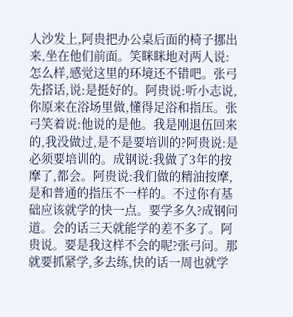人沙发上,阿贵把办公桌后面的椅子挪出来,坐在他们前面。笑眯眯地对两人说:怎么样,感觉这里的环境还不错吧。张弓先搭话,说:是挺好的。阿贵说:听小志说,你原来在浴场里做,懂得足浴和指压。张弓笑着说:他说的是他。我是刚退伍回来的,我没做过,是不是要培训的?阿贵说:是必须要培训的。成钢说:我做了3年的按摩了,都会。阿贵说:我们做的精油按摩,是和普通的指压不一样的。不过你有基础应该就学的快一点。要学多久?成钢问道。会的话三天就能学的差不多了。阿贵说。要是我这样不会的呢?张弓问。那就要抓紧学,多去练,快的话一周也就学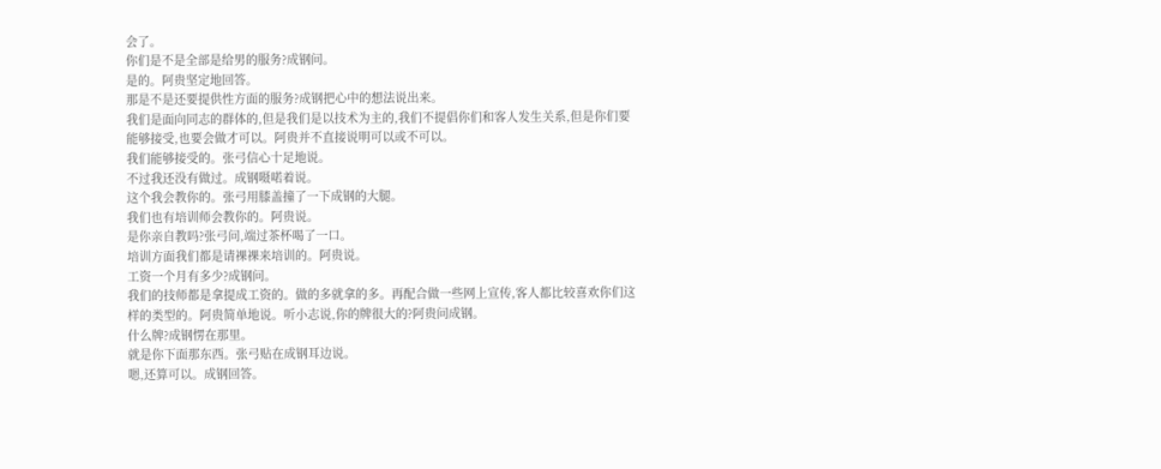会了。
你们是不是全部是给男的服务?成钢问。
是的。阿贵坚定地回答。
那是不是还要提供性方面的服务?成钢把心中的想法说出来。
我们是面向同志的群体的,但是我们是以技术为主的,我们不提倡你们和客人发生关系,但是你们要能够接受,也要会做才可以。阿贵并不直接说明可以或不可以。
我们能够接受的。张弓信心十足地说。
不过我还没有做过。成钢嗫喏着说。
这个我会教你的。张弓用膝盖撞了一下成钢的大腿。
我们也有培训师会教你的。阿贵说。
是你亲自教吗?张弓问,端过茶杯喝了一口。
培训方面我们都是请祼祼来培训的。阿贵说。
工资一个月有多少?成钢问。
我们的技师都是拿提成工资的。做的多就拿的多。再配合做一些网上宣传,客人都比较喜欢你们这样的类型的。阿贵简单地说。听小志说,你的牌很大的?阿贵问成钢。
什么牌?成钢愣在那里。
就是你下面那东西。张弓贴在成钢耳边说。
嗯,还算可以。成钢回答。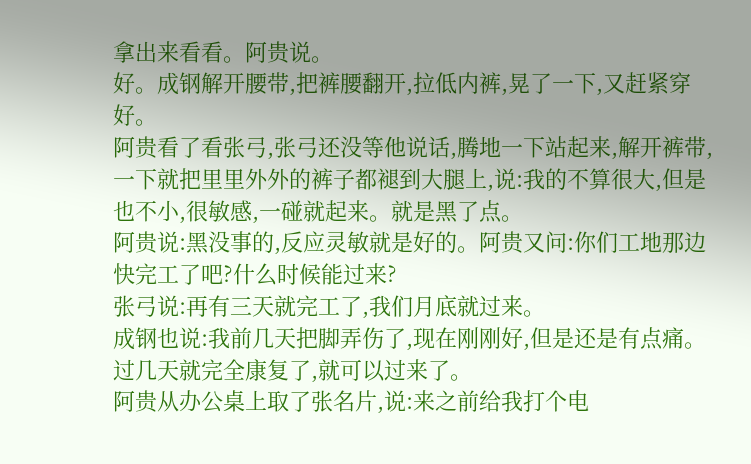拿出来看看。阿贵说。
好。成钢解开腰带,把裤腰翻开,拉低内裤,晃了一下,又赶紧穿好。
阿贵看了看张弓,张弓还没等他说话,腾地一下站起来,解开裤带,一下就把里里外外的裤子都褪到大腿上,说:我的不算很大,但是也不小,很敏感,一碰就起来。就是黑了点。
阿贵说:黑没事的,反应灵敏就是好的。阿贵又问:你们工地那边快完工了吧?什么时候能过来?
张弓说:再有三天就完工了,我们月底就过来。
成钢也说:我前几天把脚弄伤了,现在刚刚好,但是还是有点痛。过几天就完全康复了,就可以过来了。
阿贵从办公桌上取了张名片,说:来之前给我打个电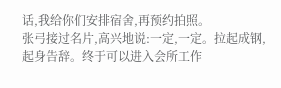话,我给你们安排宿舍,再预约拍照。
张弓接过名片,高兴地说:一定,一定。拉起成钢,起身告辞。终于可以进入会所工作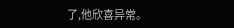了,他欣喜异常。